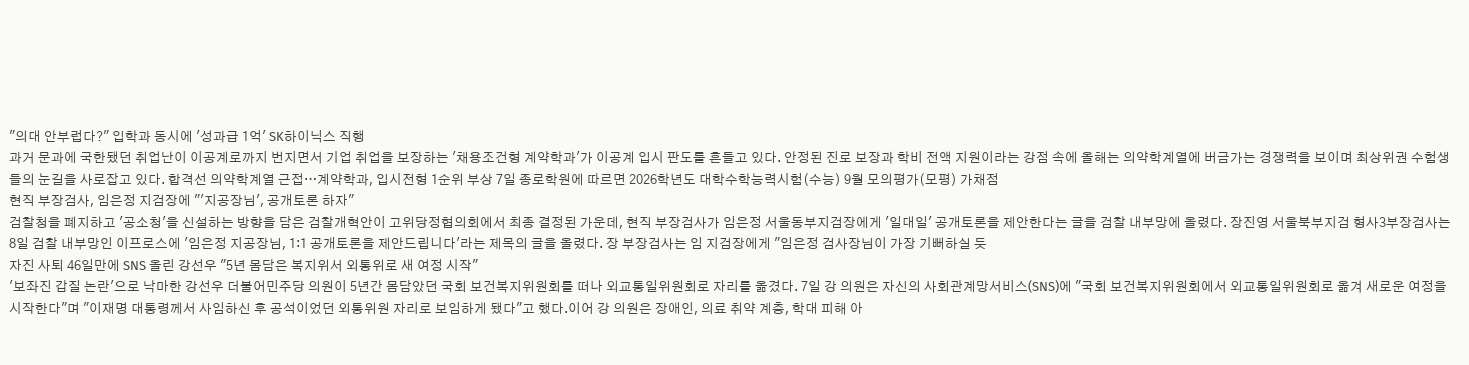"의대 안부럽다?" 입학과 동시에 '성과급 1억' SK하이닉스 직행
과거 문과에 국한됐던 취업난이 이공계로까지 번지면서 기업 취업을 보장하는 '채용조건형 계약학과'가 이공계 입시 판도를 흔들고 있다. 안정된 진로 보장과 학비 전액 지원이라는 강점 속에 올해는 의약학계열에 버금가는 경쟁력을 보이며 최상위권 수험생들의 눈길을 사로잡고 있다. 합격선 의약학계열 근접…계약학과, 입시전형 1순위 부상 7일 종로학원에 따르면 2026학년도 대학수학능력시험(수능) 9월 모의평가(모평) 가채점
현직 부장검사, 임은정 지검장에 "'지공장님', 공개토론 하자"
검찰청을 폐지하고 '공소청'을 신설하는 방향을 담은 검찰개혁안이 고위당정협의회에서 최종 결정된 가운데, 현직 부장검사가 임은정 서울동부지검장에게 '일대일' 공개토론을 제안한다는 글을 검찰 내부망에 올렸다. 장진영 서울북부지검 형사3부장검사는 8일 검찰 내부망인 이프로스에 '임은정 지공장님, 1:1 공개토론을 제안드립니다'라는 제목의 글을 올렸다. 장 부장검사는 임 지검장에게 "임은정 검사장님이 가장 기뻐하실 듯
자진 사퇴 46일만에 SNS 올린 강선우 "5년 몸담은 복지위서 외통위로 새 여정 시작"
'보좌진 갑질 논란'으로 낙마한 강선우 더불어민주당 의원이 5년간 몸담았던 국회 보건복지위원회를 떠나 외교통일위원회로 자리를 옮겼다. 7일 강 의원은 자신의 사회관계망서비스(SNS)에 "국회 보건복지위원회에서 외교통일위원회로 옮겨 새로운 여정을 시작한다"며 "이재명 대통령께서 사임하신 후 공석이었던 외통위원 자리로 보임하게 됐다"고 했다.이어 강 의원은 장애인, 의료 취약 계층, 학대 피해 아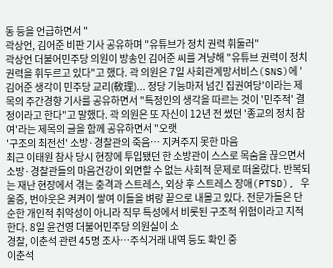동 등을 언급하면서 "
곽상언, 김어준 비판 기사 공유하며 "유튜브가 정치 권력 휘둘러"
곽상언 더불어민주당 의원이 방송인 김어준 씨를 겨냥해 "유튜브 권력이 정치권력을 휘두르고 있다"고 했다. 곽 의원은 7일 사회관계망서비스(SNS)에 '김어준 생각이 민주당 교리(敎理)... 정당 기능마저 넘긴 집권여당'이라는 제목의 주간경향 기사를 공유하면서 "특정인의 생각을 따르는 것이 '민주적' 결정이라고 한다"고 말했다. 곽 의원은 또 자신이 12년 전 썼던 '종교의 정치 참여'라는 제목의 글을 함께 공유하면서 "오랫
'구조의 최전선' 소방·경찰관의 죽음… 지켜주지 못한 마음
최근 이태원 참사 당시 현장에 투입됐던 한 소방관이 스스로 목숨을 끊으면서 소방·경찰관들의 마음건강이 외면할 수 없는 사회적 문제로 떠올랐다. 반복되는 재난 현장에서 겪는 충격과 스트레스, 외상 후 스트레스 장애(PTSD), 우울증, 번아웃은 켜켜이 쌓여 이들을 벼랑 끝으로 내몰고 있다. 전문가들은 단순한 개인적 취약성이 아니라 직무 특성에서 비롯된 구조적 위험이라고 지적한다. 8일 윤건영 더불어민주당 의원실이 소
경찰, 이춘석 관련 45명 조사…주식거래 내역 등도 확인 중
이춘석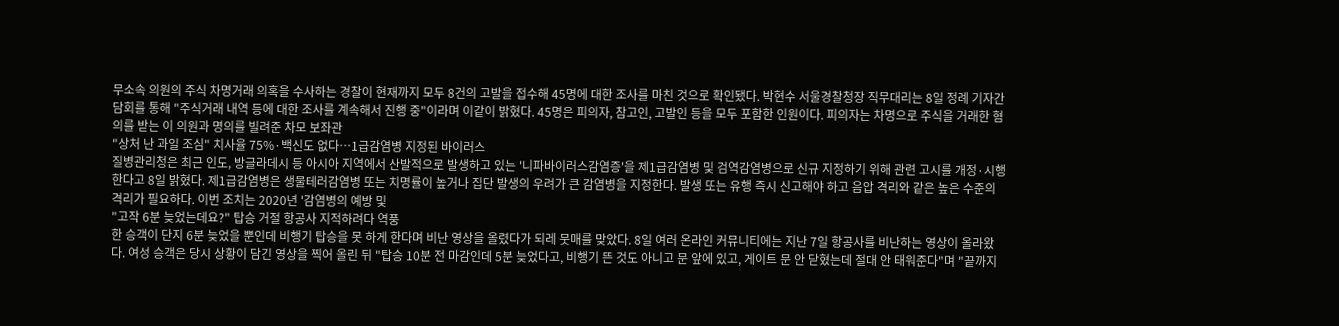무소속 의원의 주식 차명거래 의혹을 수사하는 경찰이 현재까지 모두 8건의 고발을 접수해 45명에 대한 조사를 마친 것으로 확인됐다. 박현수 서울경찰청장 직무대리는 8일 정례 기자간담회를 통해 "주식거래 내역 등에 대한 조사를 계속해서 진행 중"이라며 이같이 밝혔다. 45명은 피의자, 참고인, 고발인 등을 모두 포함한 인원이다. 피의자는 차명으로 주식을 거래한 혐의를 받는 이 의원과 명의를 빌려준 차모 보좌관
"상처 난 과일 조심" 치사율 75%·백신도 없다…1급감염병 지정된 바이러스
질병관리청은 최근 인도, 방글라데시 등 아시아 지역에서 산발적으로 발생하고 있는 '니파바이러스감염증'을 제1급감염병 및 검역감염병으로 신규 지정하기 위해 관련 고시를 개정·시행한다고 8일 밝혔다. 제1급감염병은 생물테러감염병 또는 치명률이 높거나 집단 발생의 우려가 큰 감염병을 지정한다. 발생 또는 유행 즉시 신고해야 하고 음압 격리와 같은 높은 수준의 격리가 필요하다. 이번 조치는 2020년 '감염병의 예방 및
"고작 6분 늦었는데요?" 탑승 거절 항공사 지적하려다 역풍
한 승객이 단지 6분 늦었을 뿐인데 비행기 탑승을 못 하게 한다며 비난 영상을 올렸다가 되레 뭇매를 맞았다. 8일 여러 온라인 커뮤니티에는 지난 7일 항공사를 비난하는 영상이 올라왔다. 여성 승객은 당시 상황이 담긴 영상을 찍어 올린 뒤 "탑승 10분 전 마감인데 5분 늦었다고, 비행기 뜬 것도 아니고 문 앞에 있고, 게이트 문 안 닫혔는데 절대 안 태워준다"며 "끝까지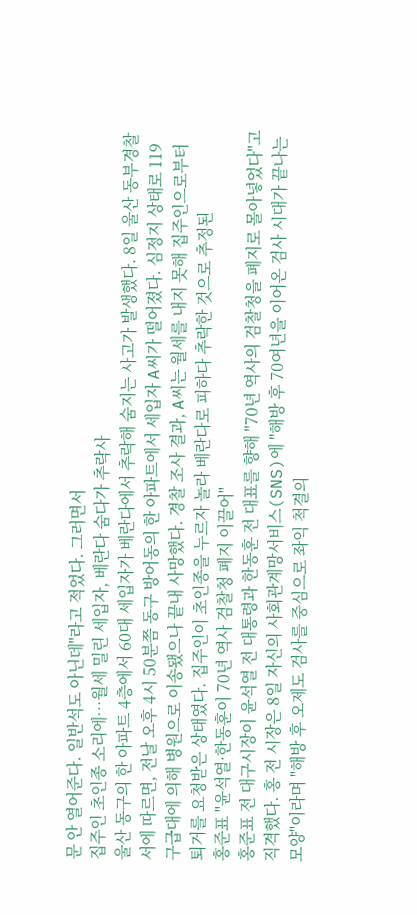문 안 열어준다. 일반석도 아닌데"라고 적었다. 그러면서
집주인 초인종 소리에…월세 밀린 세입자, 베란다 숨다가 추락사
울산 동구의 한 아파트 4층에서 60대 세입자가 베란다에서 추락해 숨지는 사고가 발생했다. 8일 울산 동부경찰서에 따르면, 전날 오후 4시 50분쯤 동구 방어동의 한 아파트에서 세입자 A씨가 떨어졌다. 심정지 상태로 119 구급대에 의해 병원으로 이송됐으나 끝내 사망했다. 경찰 조사 결과, A씨는 월세를 내지 못해 집주인으로부터 퇴거를 요청받은 상태였다. 집주인이 초인종을 누르자 놀라 베란다로 피하다 추락한 것으로 추정된
홍준표 "윤석열·한동훈이 70년 역사 검찰청 폐지 이끌어"
홍준표 전 대구시장이 윤석열 전 대통령과 한동훈 전 대표를 향해 "70년 역사의 검찰청을 폐지로 몰아넣었다"고 직격했다. 홍 전 시장은 8일 자신의 사회관계망서비스(SNS)에 "해방 후 70여년을 이어온 검사 시대가 끝나는 모양"이라며 "해방 후 오제도 검사를 중심으로 좌익 척결의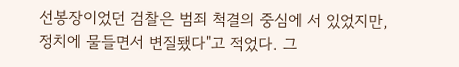선봉장이었던 검찰은 범죄 척결의 중심에 서 있었지만, 정치에 물들면서 변질됐다"고 적었다. 그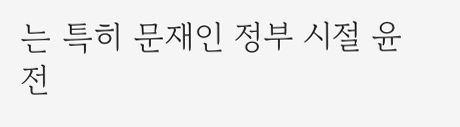는 특히 문재인 정부 시절 윤 전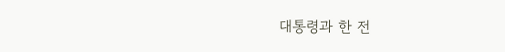대통령과 한 전